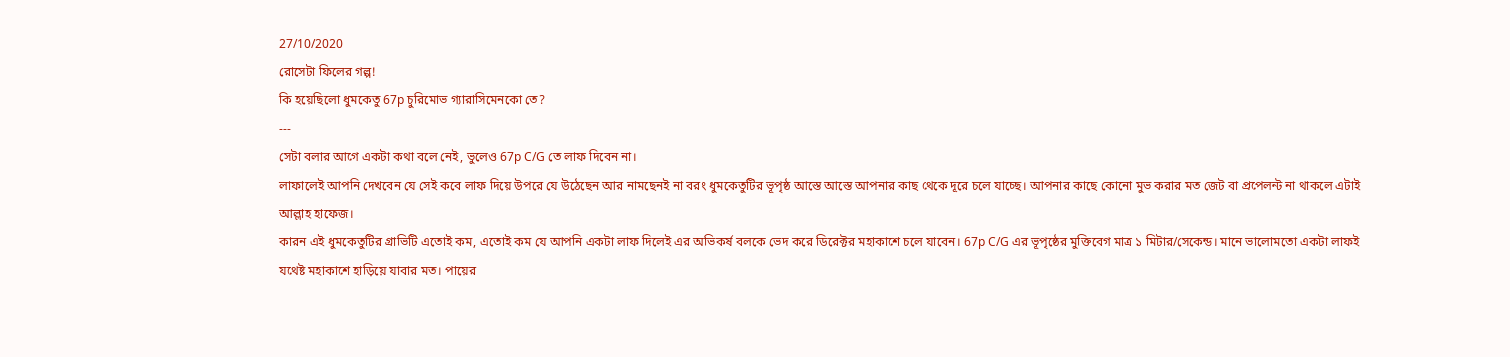27/10/2020
রোসেটা ফিলের গল্প!
কি হয়েছিলো ধুমকেতু 67p চুরিমোভ গ্যারাসিমেনকো তে?
---
সেটা বলার আগে একটা কথা বলে নেই, ভুলেও 67p C/G তে লাফ দিবেন না।
লাফালেই আপনি দেখবেন যে সেই কবে লাফ দিয়ে উপরে যে উঠেছেন আর নামছেনই না বরং ধুমকেতুটির ভূপৃষ্ঠ আস্তে আস্তে আপনার কাছ থেকে দূরে চলে যাচ্ছে। আপনার কাছে কোনো মুভ করার মত জেট বা প্রপেলন্ট না থাকলে এটাই আল্লাহ হাফেজ।
কারন এই ধুমকেতুটির গ্রাভিটি এতোই কম, এতোই কম যে আপনি একটা লাফ দিলেই এর অভিকর্ষ বলকে ভেদ করে ডিরেক্টর মহাকাশে চলে যাবেন। 67p C/G এর ভূপৃষ্ঠের মুক্তিবেগ মাত্র ১ মিটার/সেকেন্ড। মানে ভালোমতো একটা লাফই যথেষ্ট মহাকাশে হাড়িয়ে যাবার মত। পায়ের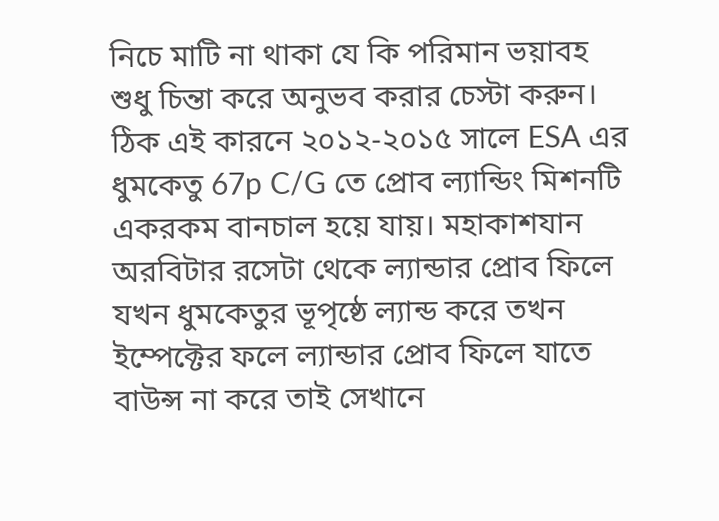নিচে মাটি না থাকা যে কি পরিমান ভয়াবহ শুধু চিন্তা করে অনুভব করার চেস্টা করুন।
ঠিক এই কারনে ২০১২-২০১৫ সালে ESA এর ধুমকেতু 67p C/G তে প্রোব ল্যান্ডিং মিশনটি একরকম বানচাল হয়ে যায়। মহাকাশযান অরবিটার রসেটা থেকে ল্যান্ডার প্রোব ফিলে যখন ধুমকেতুর ভূপৃষ্ঠে ল্যান্ড করে তখন ইম্পেক্টের ফলে ল্যান্ডার প্রোব ফিলে যাতে বাউন্স না করে তাই সেখানে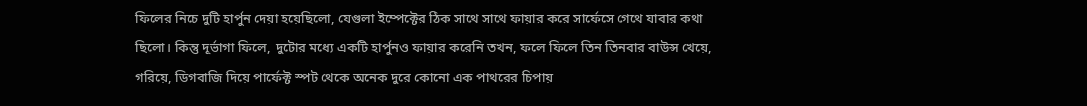ফিলের নিচে দুটি হার্পুন দেয়া হয়েছিলো, যেগুলা ইম্পেক্টের ঠিক সাথে সাথে ফায়ার করে সার্ফেসে গেথে যাবার কথা ছিলো। কিন্তু দূর্ভাগা ফিলে, দুটোর মধ্যে একটি হার্পুনও ফায়ার করেনি তখন, ফলে ফিলে তিন তিনবার বাউন্স খেয়ে, গরিয়ে, ডিগবাজি দিয়ে পার্ফেক্ট স্পট থেকে অনেক দুরে কোনো এক পাথরের চিপায়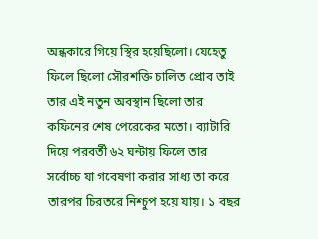অন্ধকারে গিয়ে স্থির হয়েছিলো। যেহেতু ফিলে ছিলো সৌরশক্তি চালিত প্রোব তাই তার এই নতুন অবস্থান ছিলো তার কফিনের শেষ পেরেকের মতো। ব্যাটারি দিয়ে পরবর্তী ৬২ ঘন্টায় ফিলে তার সর্বোচ্চ যা গবেষণা করার সাধ্য তা করে তারপর চিরতরে নিশ্চুপ হয়ে যায়। ১ বছর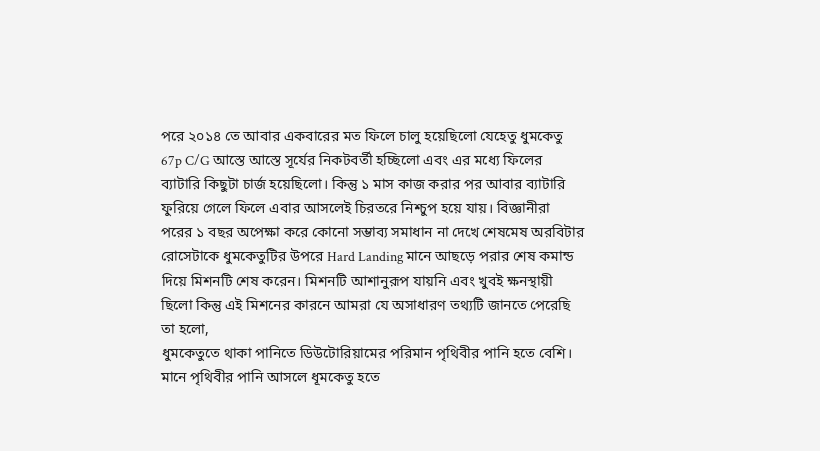পরে ২০১৪ তে আবার একবারের মত ফিলে চালু হয়েছিলো যেহেতু ধুমকেতু 67p C/G আস্তে আস্তে সূর্যের নিকটবর্তী হচ্ছিলো এবং এর মধ্যে ফিলের ব্যাটারি কিছুটা চার্জ হয়েছিলো। কিন্তু ১ মাস কাজ করার পর আবার ব্যাটারি ফুরিয়ে গেলে ফিলে এবার আসলেই চিরতরে নিশ্চুপ হয়ে যায়। বিজ্ঞানীরা পরের ১ বছর অপেক্ষা করে কোনো সম্ভাব্য সমাধান না দেখে শেষমেষ অরবিটার রোসেটাকে ধুমকেতুটির উপরে Hard Landing মানে আছড়ে পরার শেষ কমান্ড দিয়ে মিশনটি শেষ করেন। মিশনটি আশানুরূপ যায়নি এবং খুবই ক্ষনস্থায়ী ছিলো কিন্তু এই মিশনের কারনে আমরা যে অসাধারণ তথ্যটি জানতে পেরেছি তা হলো,
ধুমকেতুতে থাকা পানিতে ডিউটোরিয়ামের পরিমান পৃথিবীর পানি হতে বেশি। মানে পৃথিবীর পানি আসলে ধূমকেতু হতে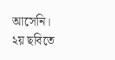আসেনি।
২য় ছবিতে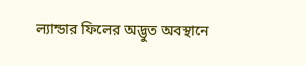ল্যান্ডার ফিলের অদ্ভুত অবস্থানে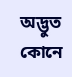অদ্ভুত কোনে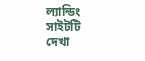ল্যান্ডিং সাইটটি দেখা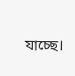যাচ্ছে।